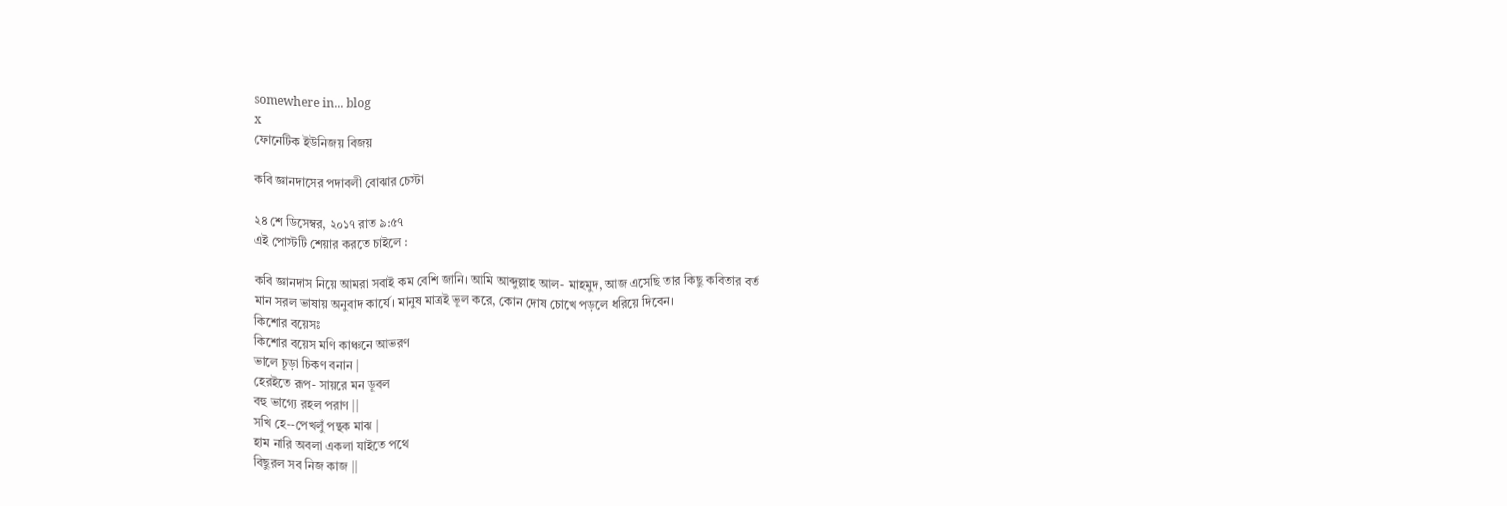somewhere in... blog
x
ফোনেটিক ইউনিজয় বিজয়

কবি জ্ঞানদাসের পদাবলী বোঝার চেস্টা

২৪ শে ডিসেম্বর, ২০১৭ রাত ৯:৫৭
এই পোস্টটি শেয়ার করতে চাইলে :

কবি জ্ঞানদাস নিয়ে আমরা সবাই কম বেশি জানি। আমি আব্দুল্লাহ আল- মাহমুদ, আজ এসেছি তার কিছু কবিতার বর্ত
মান সরল ভাষায় অনুবাদ কার্যে। মানুষ মাত্রই ভূল করে, কোন দোষ চোখে পড়লে ধরিয়ে দিবেন।
কিশোর বয়েসঃ
কিশোর বয়েস মণি কাঞ্চনে আভরণ
ভালে চূড়া চিকণ বনান |
হেরইতে রূপ- সায়রে মন ডূবল
বহু ভাগ্যে রহল পরাণ ||
সখি হে--পেখলুঁ পন্থক মাঝ |
হাম নারি অবলা একলা যাইতে পথে
বিছুরল সব নিজ কাজ ||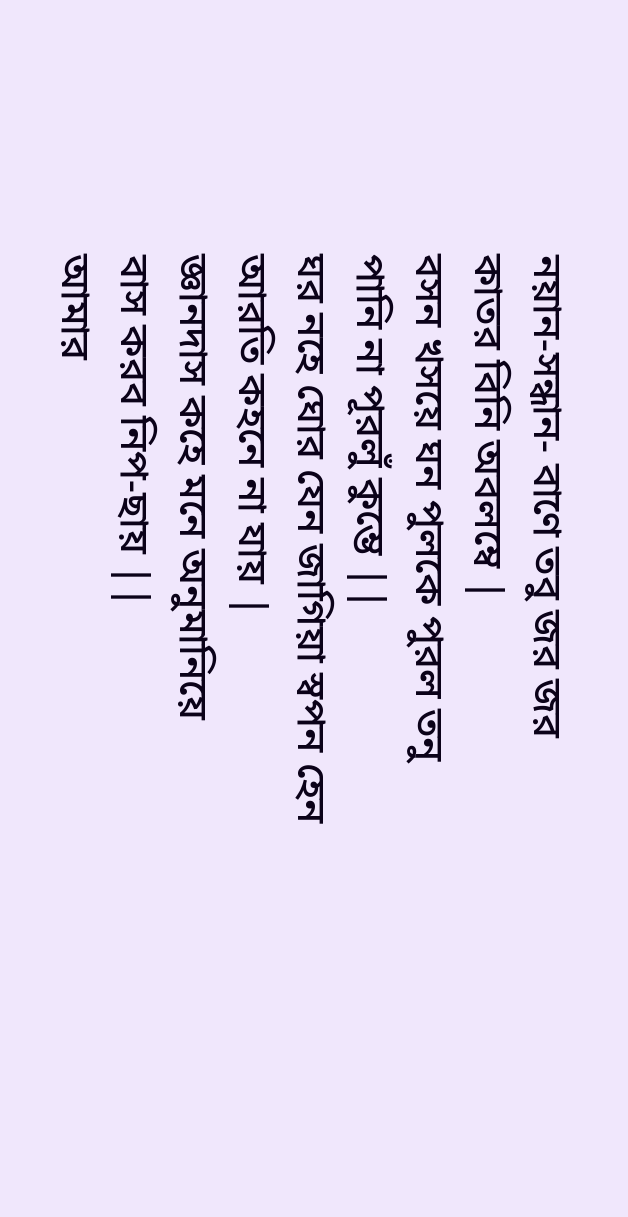নয়ান-সন্ধান- বাণে তবু জর জর
কাতর বিনি অবলম্বে |
বসন খসয়ে ঘন পুলকে পুরল তনু
পানি না পূরলুঁ কুম্ভে ||
ঘর নহে ঘোর যেন জাগিয়া স্বপন হেন
আরতি কহনে না যায় |
জ্ঞানদাস কহে মনে অনুমানিয়ে
বাস করব নিপ-ছায় ||
আমার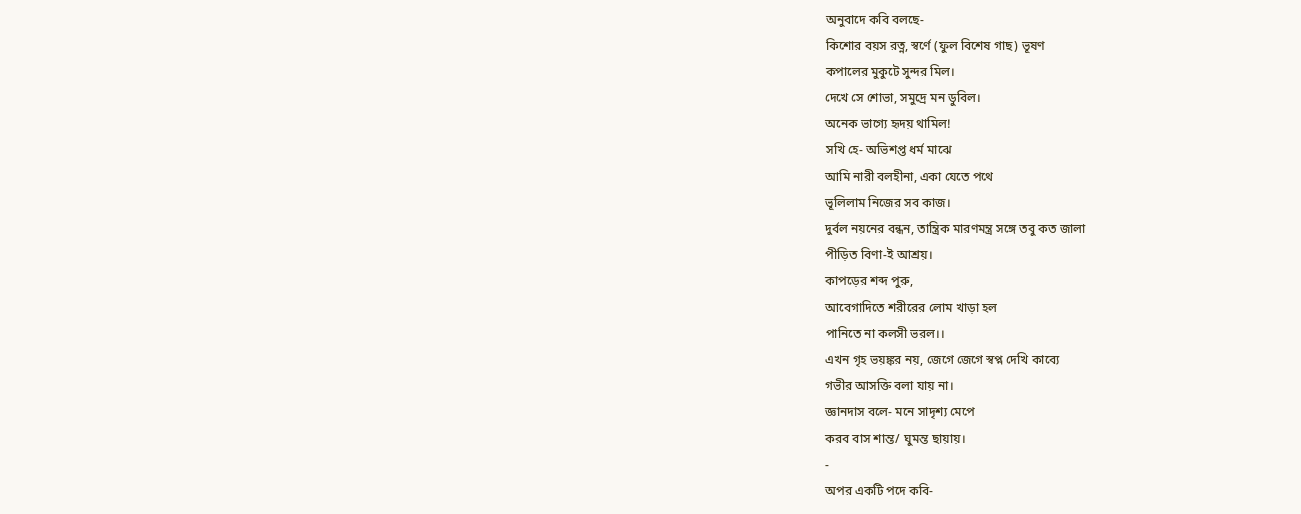অনুবাদে কবি বলছে-
কিশোর বয়স রত্ন, স্বর্ণে (ফুল বিশেষ গাছ) ভূষণ
কপালের মুকুটে সুন্দর মিল।
দেখে সে শোভা, সমুদ্রে মন ডুবিল।
অনেক ভাগ্যে হৃদয় থামিল!
সখি হে- অভিশপ্ত ধর্ম মাঝে
আমি নারী বলহীনা, একা যেতে পথে
ভূলিলাম নিজের সব কাজ।
দুর্বল নয়নের বন্ধন, তান্ত্রিক মারণমন্ত্র সঙ্গে তবু কত জালা
পীড়িত বিণা-ই আশ্রয়।
কাপড়ের শব্দ পুরু,
আবেগাদিতে শরীরের লোম খাড়া হল
পানিতে না কলসী ভরল।।
এখন গৃহ ভয়ঙ্কর নয়, জেগে জেগে স্বপ্ন দেখি কাব্যে
গভীর আসক্তি বলা যায় না।
জ্ঞানদাস বলে- মনে সাদৃশ্য মেপে
করব বাস শান্ত/ ঘুমন্ত ছায়ায়।
-
অপর একটি পদে কবি-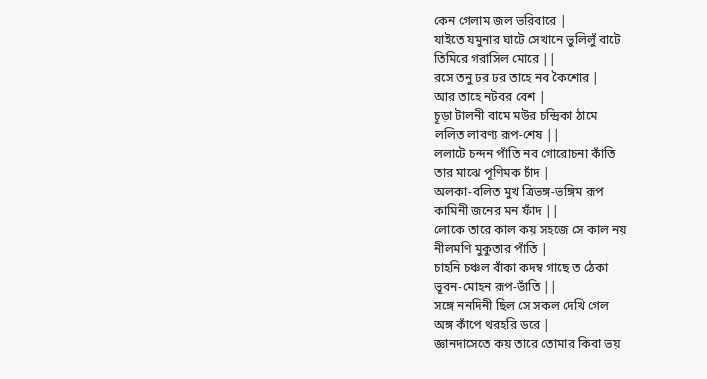কেন গেলাম জল ভরিবারে |
যাইতে যমুনার ঘাটে সেখানে ভুলিলুঁ বাটে
তিমিরে গরাসিল মোরে ||
রসে তনু ঢর ঢর তাহে নব কৈশোর |
আর তাহে নটবর বেশ |
চূড়া টালনী বামে মউর চন্দ্রিকা ঠামে
ললিত লাবণ্য রূপ-শেষ ||
ললাটে চন্দন পাঁতি নব গোরোচনা কাঁতি
তার মাঝে পূণিমক চাঁদ |
অলকা-বলিত মুখ ত্রিভঙ্গ-ভঙ্গিম রূপ
কামিনী জনের মন ফাঁদ ||
লোকে তারে কাল কয় সহজে সে কাল নয়
নীলমণি মুকুতার পাঁতি |
চাহনি চঞ্চল বাঁকা কদম্ব গাছে ত ঠেকা
ভূবন-মোহন রূপ-ভাঁতি ||
সঙ্গে ননদিনী ছিল সে সকল দেখি গেল
অঙ্গ কাঁপে থরহরি ডরে |
জ্ঞানদাসেতে কয় তারে তোমার কিবা ভয়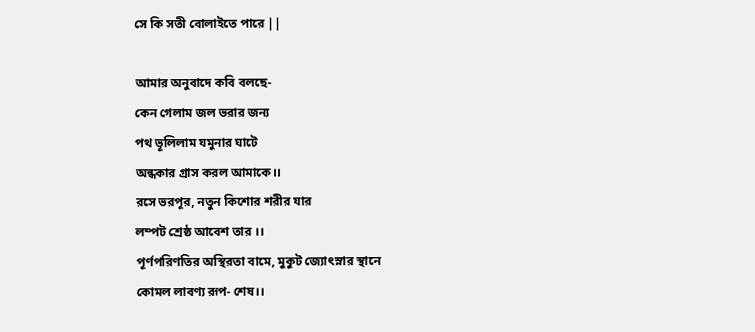সে কি সতী বোলাইতে পারে ||

আমার অনুবাদে কবি বলছে-
কেন গেলাম জল ভরার জন্য
পথ ভূলিলাম যমুনার ঘাটে
অন্ধকার গ্রাস করল আমাকে।।
রসে ভরপূর, নতুন কিশোর শরীর যার
লম্পট শ্রেষ্ঠ আবেশ তার ।।
পূর্ণপরিণতির অস্থিরতা বামে, মুকুট জ্যোৎস্নার স্থানে
কোমল লাবণ্য রূপ- শেষ।।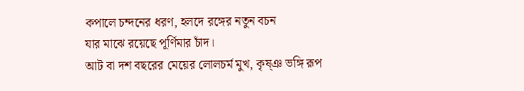কপালে চন্দনের ধরণ, হলদে রঙ্গের নতুন বচন
যার মাঝে রয়েছে পূর্ণিমার চাঁদ।
আট বা দশ বছরের মেয়ের লোলচর্ম মুখ, কৃষ্ঞ ভঙ্গি রূপ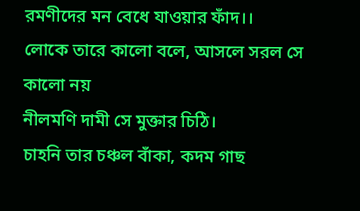রমণীদের মন বেধে যাওয়ার ফাঁদ।।
লোকে তারে কালো বলে, আসলে সরল সে কালো নয়
নীলমণি দামী সে মুক্তার চিঠি।
চাহনি তার চঞ্চল বাঁকা, কদম গাছ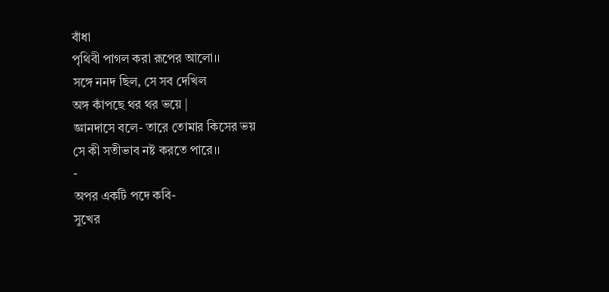বাঁধা
পৃথিবী পাগল করা রূপের আলো।।
সঙ্গে ননদ ছিল, সে সব দেখিল
অঙ্গ কাঁপছে থর থর ভয়ে |
জ্ঞানদাসে বলে- তারে তোমার কিসের ভয়
সে কী সতীভাব নষ্ট করতে পারে।।
-
অপর একটি পদে কবি-
সুখের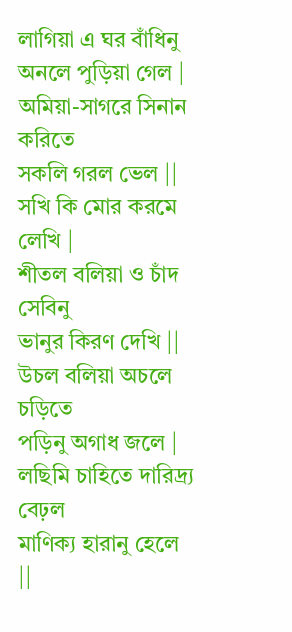লাগিয়া এ ঘর বাঁধিনু
অনলে পুড়িয়া গেল |
অমিয়া-সাগরে সিনান করিতে
সকলি গরল ভেল ||
সখি কি মোর করমে লেখি |
শীতল বলিয়া ও চাঁদ সেবিনু
ভানুর কিরণ দেখি ||
উচল বলিয়া অচলে চড়িতে
পড়িনু অগাধ জলে |
লছিমি চাহিতে দারিদ্র্য বেঢ়ল
মাণিক্য হারানু হেলে ||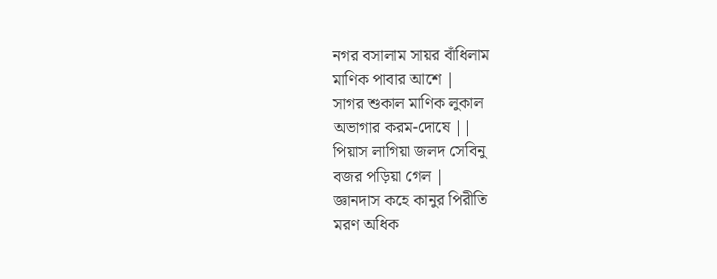নগর বসালাম সায়র বাঁধিলাম
মাণিক পাবার আশে |
সাগর শুকাল মাণিক লুকাল
অভাগার করম-দোষে ||
পিয়াস লাগিয়া জলদ সেবিনু
বজর পড়িয়া গেল |
জ্ঞানদাস কহে কানুর পিরীতি
মরণ অধিক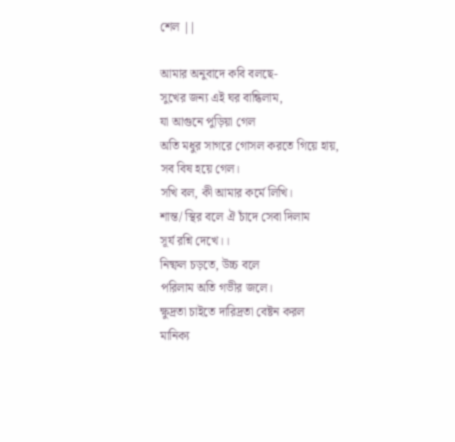শেল ||

আমার অনুবাদে কবি বলছে-
সুখের জন্য এই ঘর বান্ধিলাম,
যা আগুনে পুড়িয়া গেল
অতি মধুর সাগরে গোসল করতে গিয়ে হায়,
সব বিষ হয়ে গেল।
সখি বল, কী আমার কর্মে লিখি।
শান্ত/ স্থির বলে ঐ চাঁদে সেবা দিলাম
সূর্য রশ্নি দেখে।।
নিষ্ফল চড়তে, উচ্চ বলে
পরিলাম অতি গভীর জলে।
ক্ষুদ্রতা চাইতে দারিদ্রতা বেষ্টন করল
মানিক্য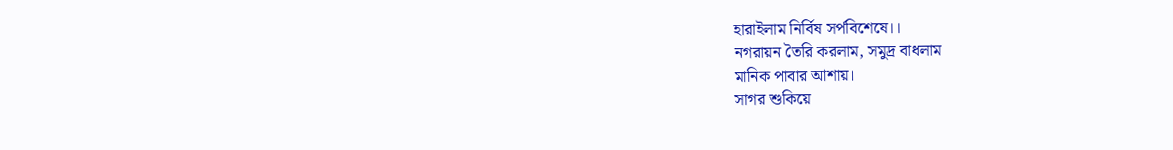হারাইলাম নির্বিষ সর্পবিশেষে।।
নগরায়ন তৈরি করলাম, সমুদ্র বাধলাম
মানিক পাবার আশায়।
সাগর শুকিয়ে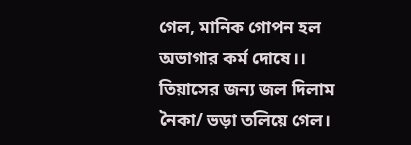গেল, মানিক গোপন হল
অভাগার কর্ম দোষে।।
তিয়াসের জন্য জল দিলাম
নৈকা/ ভড়া তলিয়ে গেল।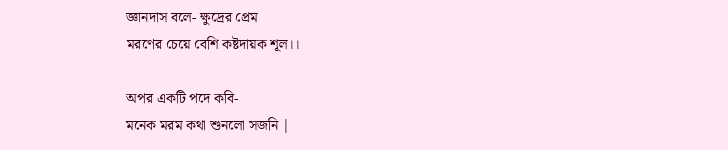জ্ঞানদাস বলে- ক্ষুদ্রের প্রেম
মরণের চেয়ে বেশি কষ্টদায়ক শূল।।

অপর একটি পদে কবি-
মনেক মরম কথা শুনলো সজনি |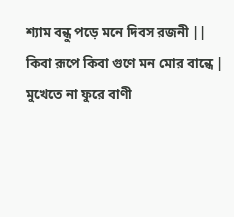শ্যাম বন্ধু পড়ে মনে দিবস রজনী ||
কিবা রূপে কিবা গুণে মন মোর বান্ধে |
মুখেতে না ফুরে বাণী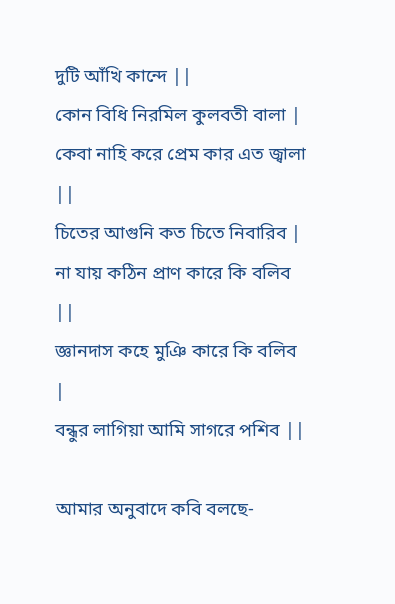দুটি আঁখি কান্দে ||
কোন বিধি নিরমিল কুলবতী বালা |
কেবা নাহি করে প্রেম কার এত জ্বালা ||
চিতের আগুনি কত চিতে নিবারিব |
না যায় কঠিন প্রাণ কারে কি বলিব ||
জ্ঞানদাস কহে মুঞি কারে কি বলিব |
বন্ধুর লাগিয়া আমি সাগরে পশিব ||

আমার অনুবাদে কবি বলছে-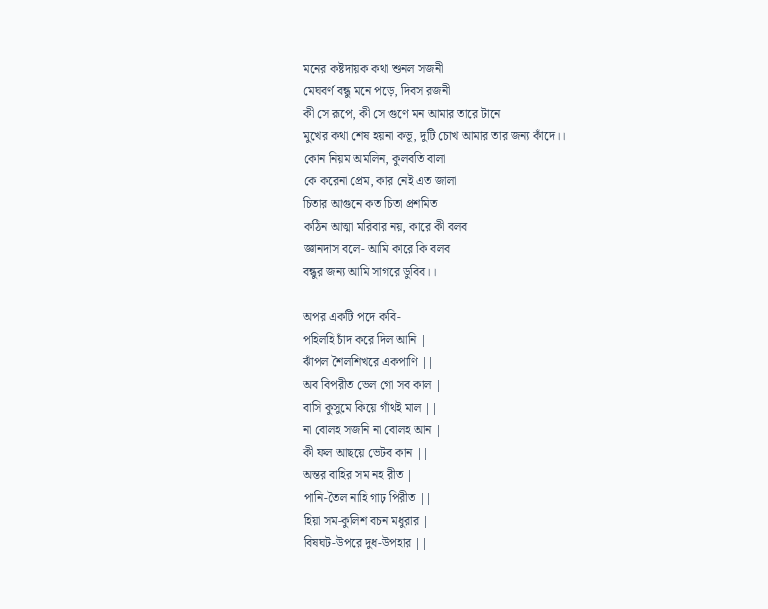মনের কষ্টদায়ক কথা শুনল সজনী
মেঘবর্ণ বন্ধু মনে পড়ে, দিবস রজনী
কী সে রূপে, কী সে গুণে মন আমার তারে টানে
মুখের কথা শেষ হয়না কভূ, দুটি চোখ আমার তার জন্য কাঁদে।।
কোন নিয়ম অমলিন, কুলবতি বালা
কে করেনা প্রেম, কার নেই এত জালা
চিতার আগুনে কত চিতা প্রশমিত
কঠিন আত্মা মরিবার নয়, কারে কী বলব
জ্ঞানদাস বলে- আমি কারে কি বলব
বন্ধুর জন্য আমি সাগরে ডুবিব।।

অপর একটি পদে কবি-
পহিলহি চাঁদ করে দিল আনি |
ঝাঁপল শৈলশিখরে একপাণি ||
অব বিপরীত ভেল গো সব কাল |
বাসি কুসুমে কিয়ে গাঁথই মাল ||
না বোলহ সজনি না বোলহ আন |
কী ফল আছয়ে ভেটব কান ||
অন্তর বাহির সম নহ রীত |
পানি-তৈল নাহি গাঢ় পিরীত ||
হিয়া সম-কুলিশ বচন মধুরার |
বিষঘট-উপরে দুধ-উপহার ||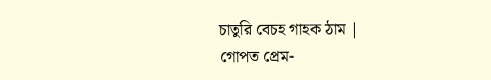চাতুরি বেচহ গাহক ঠাম |
গোপত প্রেম-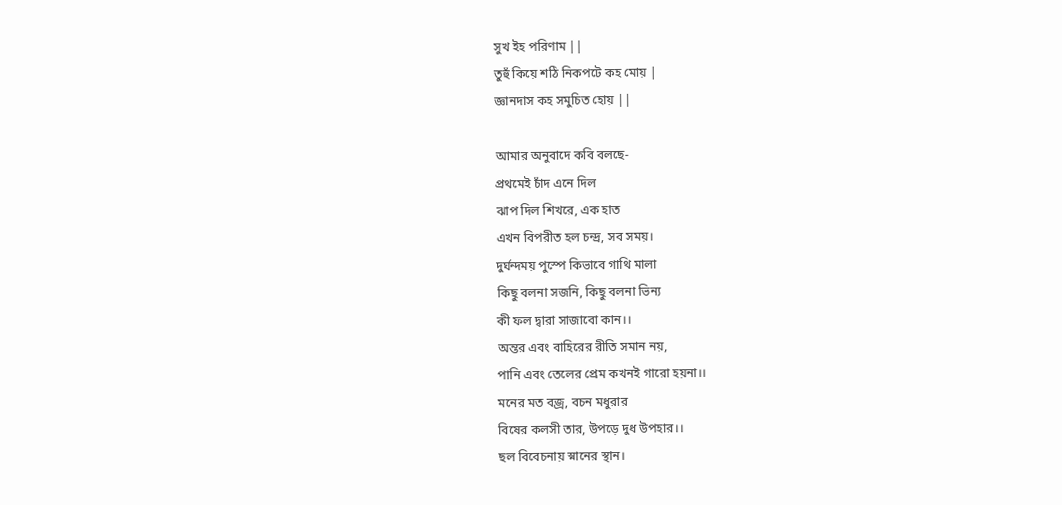সুখ ইহ পরিণাম ||
তুহুঁ কিয়ে শঠি নিকপটে কহ মোয় |
জ্ঞানদাস কহ সমুচিত হোয় ||

আমার অনুবাদে কবি বলছে-
প্রথমেই চাঁদ এনে দিল
ঝাপ দিল শিখরে, এক হাত
এখন বিপরীত হল চন্দ্র, সব সময়।
দুর্ঘন্দময় পুস্পে কিভাবে গাথি মালা
কিছু বলনা সজনি, কিছু বলনা ভিন্য
কী ফল দ্বারা সাজাবো কান।।
অন্তর এবং বাহিরের রীতি সমান নয়,
পানি এবং তেলের প্রেম কখনই গারো হয়না।।
মনের মত বজ্র, বচন মধুরার
বিষের কলসী তার, উপড়ে দুধ উপহার।।
ছল বিবেচনায় স্নানের স্থান।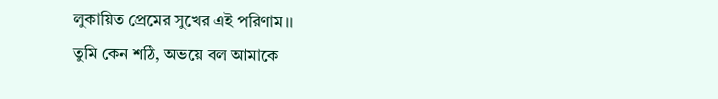লুকায়িত প্রেমের সুখের এই পরিণাম।।
তুমি কেন শঠি, অভয়ে বল আমাকে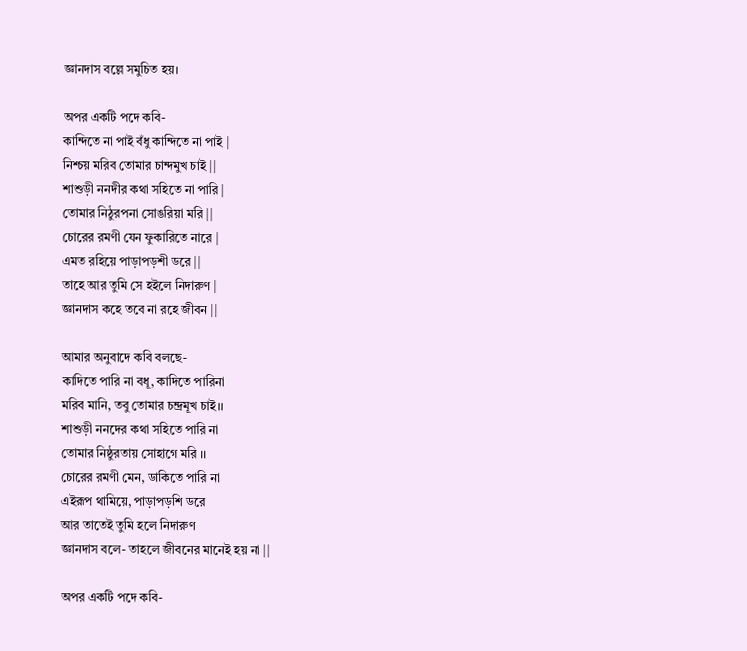জ্ঞানদাস বল্লে সমুচিত হয়।

অপর একটি পদে কবি-
কান্দিতে না পাই বঁধু কান্দিতে না পাই |
নিশ্চয় মরিব তোমার চান্দমুখ চাই ||
শাশুড়ী ননদীর কথা সহিতে না পারি |
তোমার নিঠুরপনা সোঙরিয়া মরি ||
চোরের রমণী যেন ফুকারিতে নারে |
এমত রহিয়ে পাড়াপড়শী ডরে ||
তাহে আর তুমি সে হইলে নিদারুণ |
জ্ঞানদাস কহে তবে না রহে জীবন ||

আমার অনুবাদে কবি বলছে-
কাদিতে পারি না বধূ, কাদিতে পারিনা
মরিব মানি, তবু তোমার চন্দ্রমূখ চাই।।
শাশুড়ী ননদের কথা সহিতে পারি না
তোমার নিষ্ঠুরতায় সোহাগে মরি ।।
চোরের রমণী মেন, ডাকিতে পারি না
এইরূপ থামিয়ে, পাড়াপড়শি ডরে
আর তাতেই তুমি হলে নিদারুণ
জ্ঞানদাস বলে- তাহলে জীবনের মানেই হয় না ||

অপর একটি পদে কবি-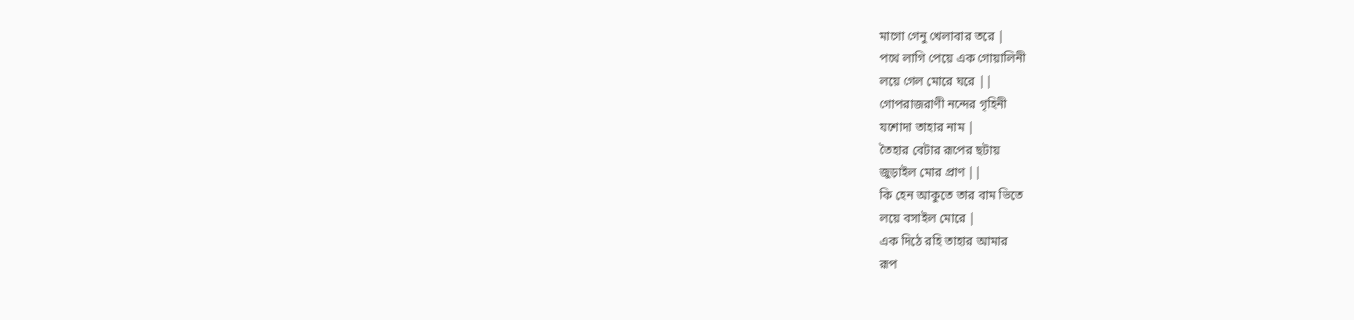মাগো গেনু খেলাবার তরে |
পথে লাগি পেয়ে এক গোয়ালিনী
লয়ে গেল মোরে ঘরে ||
গোপরাজরাণী নন্দের গৃহিনী
যশোদা তাহার নাম |
তৈহার বেটার রূপের ছটায়
জুড়াইল মোর প্রাণ ||
কি হেন আকুতে তার বাম ভিতে
লয়ে বসাইল মোরে |
এক দিঠে রহি তাহার আমার
রূপ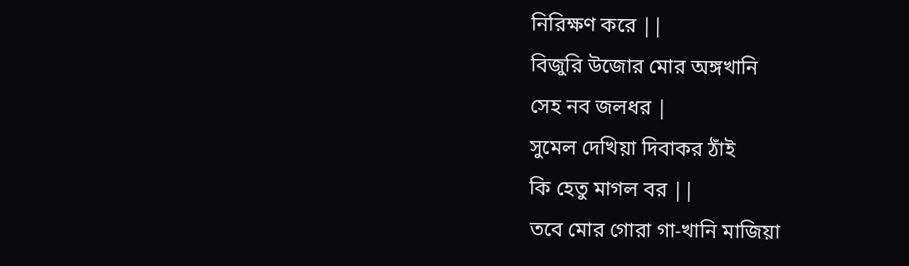নিরিক্ষণ করে ||
বিজুরি উজোর মোর অঙ্গখানি
সেহ নব জলধর |
সুমেল দেখিয়া দিবাকর ঠাঁই
কি হেতু মাগল বর ||
তবে মোর গোরা গা-খানি মাজিয়া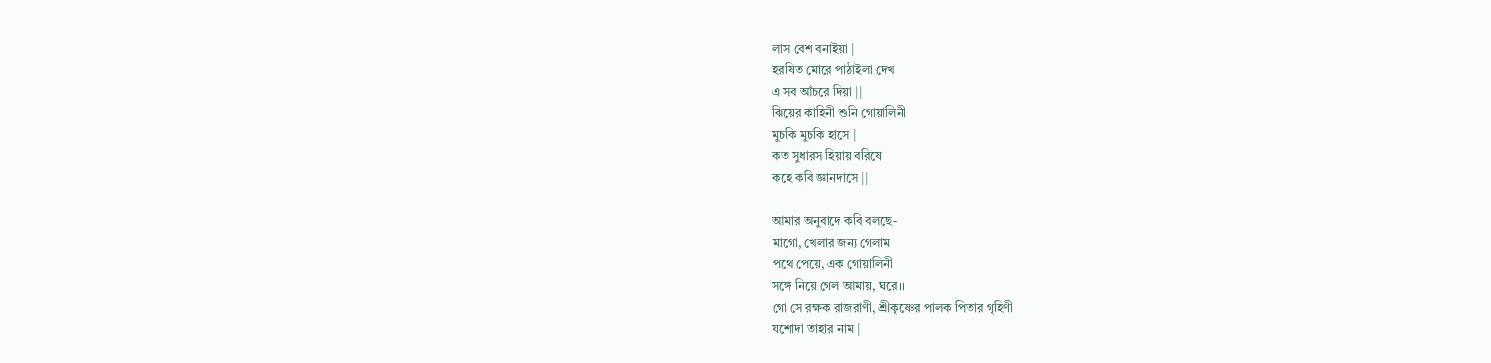লাস বেশ বনাইয়া |
হরষিত মোরে পাঠাইলা দেখ
এ সব আঁচরে দিয়া ||
ঝিয়ের কাহিনী শুনি গোয়ালিনী
মুচকি মুচকি হাসে |
কত সুধারস হিয়ায় বরিষে
কহে কবি জ্ঞানদাসে ||

আমার অনুবাদে কবি বলছে-
মাগো, খেলার জন্য গেলাম
পথে পেয়ে, এক গোয়ালিনী
সঙ্গে নিয়ে গেল আমায়, ঘরে।।
গো সে রক্ষক রাজরাণী, শ্রীকৃষ্ণের পালক পিতার গৃহিণী
যশোদা তাহার নাম |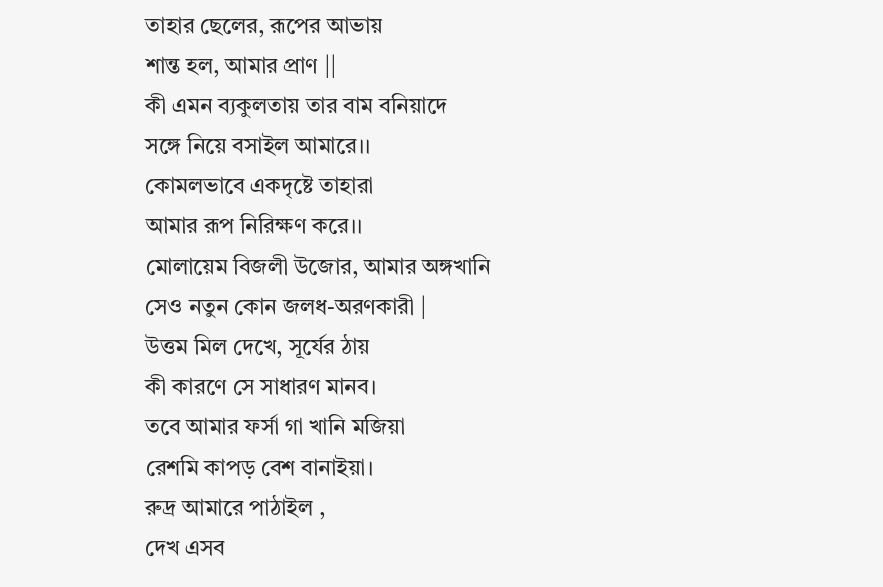তাহার ছেলের, রূপের আভায়
শান্ত হল, আমার প্রাণ ||
কী এমন ব্যকুলতায় তার বাম বনিয়াদে
সঙ্গে নিয়ে বসাইল আমারে।।
কোমলভাবে একদৃষ্টে তাহারা
আমার রূপ নিরিক্ষণ করে।।
মোলায়েম বিজলী উজোর, আমার অঙ্গখানি
সেও নতুন কোন জলধ-অরণকারী |
উত্তম মিল দেখে, সূর্যের ঠায়
কী কারণে সে সাধারণ মানব।
তবে আমার ফর্সা গা খানি মজিয়া
রেশমি কাপড় বেশ বানাইয়া।
রুদ্র আমারে পাঠাইল ,
দেখ এসব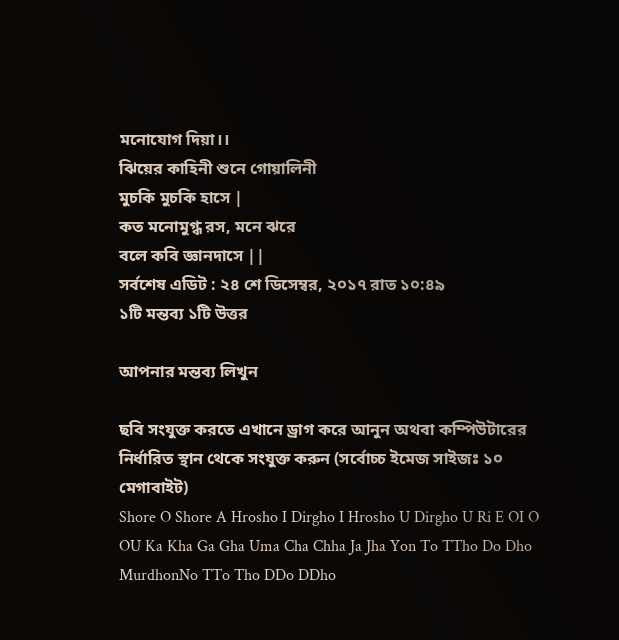মনোযোগ দিয়া।।
ঝিয়ের কাহিনী শুনে গোয়ালিনী
মুচকি মুচকি হাসে |
কত মনোমুগ্ধ রস, মনে ঝরে
বলে কবি জ্ঞানদাসে ||
সর্বশেষ এডিট : ২৪ শে ডিসেম্বর, ২০১৭ রাত ১০:৪৯
১টি মন্তব্য ১টি উত্তর

আপনার মন্তব্য লিখুন

ছবি সংযুক্ত করতে এখানে ড্রাগ করে আনুন অথবা কম্পিউটারের নির্ধারিত স্থান থেকে সংযুক্ত করুন (সর্বোচ্চ ইমেজ সাইজঃ ১০ মেগাবাইট)
Shore O Shore A Hrosho I Dirgho I Hrosho U Dirgho U Ri E OI O OU Ka Kha Ga Gha Uma Cha Chha Ja Jha Yon To TTho Do Dho MurdhonNo TTo Tho DDo DDho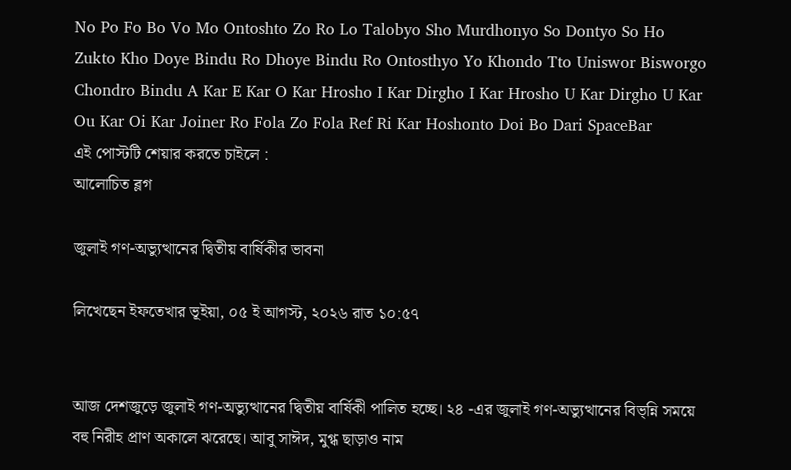No Po Fo Bo Vo Mo Ontoshto Zo Ro Lo Talobyo Sho Murdhonyo So Dontyo So Ho Zukto Kho Doye Bindu Ro Dhoye Bindu Ro Ontosthyo Yo Khondo Tto Uniswor Bisworgo Chondro Bindu A Kar E Kar O Kar Hrosho I Kar Dirgho I Kar Hrosho U Kar Dirgho U Kar Ou Kar Oi Kar Joiner Ro Fola Zo Fola Ref Ri Kar Hoshonto Doi Bo Dari SpaceBar
এই পোস্টটি শেয়ার করতে চাইলে :
আলোচিত ব্লগ

জুলাই গণ-অভ্যুত্থানের দ্বিতীয় বার্ষিকীর ভাবনা

লিখেছেন ইফতেখার ভূইয়া, ০৫ ই আগস্ট, ২০২৬ রাত ১০:৫৭


আজ দেশজুড়ে জুলাই গণ-অভ্যুত্থানের দ্বিতীয় বার্ষিকী পালিত হচ্ছে। ২৪ -এর জুলাই গণ-অভ্যুত্থানের বিভ্ন্নি সময়ে বহু নিরীহ প্রাণ অকালে ঝরেছে। আবু সাঈদ, মুগ্ধ ছাড়াও নাম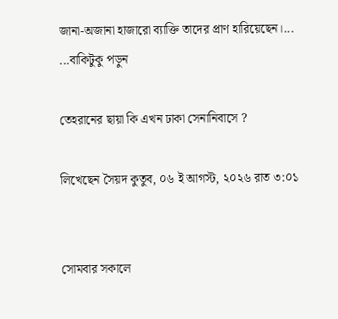জানা-অজানা হাজারো ব্যাক্তি তাদের প্রাণ হারিয়েছেন।... ...বাকিটুকু পড়ুন

তেহরানের ছায়া কি এখন ঢাকা সেনানিবাসে ?

লিখেছেন সৈয়দ কুতুব, ০৬ ই আগস্ট, ২০২৬ রাত ৩:০১


সোমবার সকালে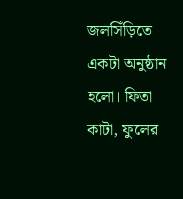জলসিঁড়িতে একটা অনুষ্ঠান হলো। ফিতা কাটা, ফুলের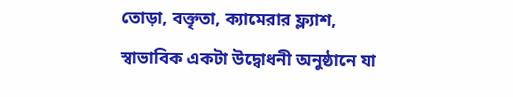তোড়া, বক্তৃতা, ক্যামেরার ফ্ল্যাশ, স্বাভাবিক একটা উদ্বোধনী অনুষ্ঠানে যা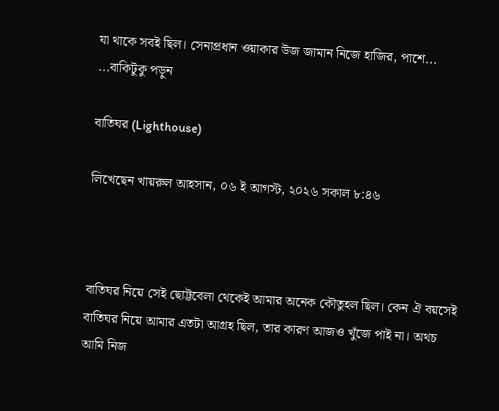যা থাকে সবই ছিল। সেনাপ্রধান ওয়াকার উজ জামান নিজে হাজির, পাশে... ...বাকিটুকু পড়ুন

বাতিঘর (Lighthouse)

লিখেছেন খায়রুল আহসান, ০৬ ই আগস্ট, ২০২৬ সকাল ৮:৪৬



বাতিঘর নিয়ে সেই ছোট্টবেলা থেকেই আমার অনেক কৌতুহল ছিল। কেন ঐ বয়সেই বাতিঘর নিয়ে আমার এতটা আগ্রহ ছিল, তার কারণ আজও খুঁজে পাই না। অথচ আমি নিজ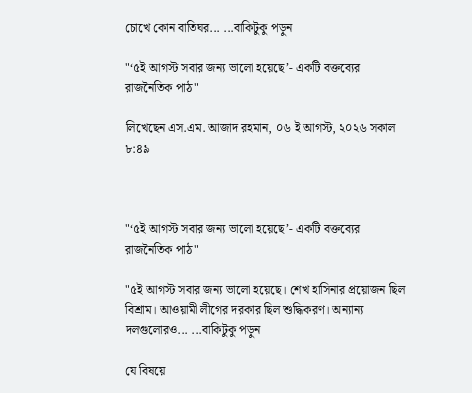চোখে কোন বাতিঘর... ...বাকিটুকু পড়ুন

"‘৫ই আগস্ট সবার জন্য ভালো হয়েছে’- একটি বক্তব্যের রাজনৈতিক পাঠ"

লিখেছেন এস.এম. আজাদ রহমান, ০৬ ই আগস্ট, ২০২৬ সকাল ৮:৪৯



"‘৫ই আগস্ট সবার জন্য ভালো হয়েছে’- একটি বক্তব্যের রাজনৈতিক পাঠ"

"৫ই আগস্ট সবার জন্য ভালো হয়েছে। শেখ হাসিনার প্রয়োজন ছিল বিশ্রাম। আওয়ামী লীগের দরকার ছিল শুদ্ধিকরণ। অন্যান্য দলগুলোরও... ...বাকিটুকু পড়ুন

যে বিষয়ে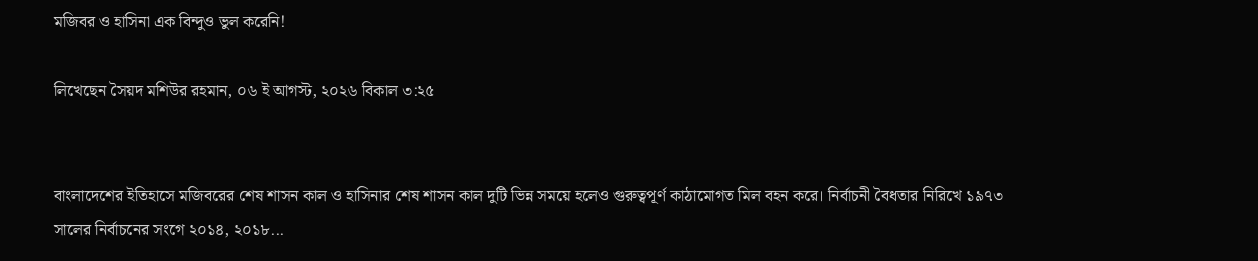মজিবর ও হাসিনা এক বিন্দুও ভুল করেনি!

লিখেছেন সৈয়দ মশিউর রহমান, ০৬ ই আগস্ট, ২০২৬ বিকাল ৩:২৫


বাংলাদেশের ইতিহাসে মজিবরের শেষ শাসন কাল ও হাসিনার শেষ শাসন কাল দুটি ভিন্ন সময়ে হলেও গুরুত্বপূর্ণ কাঠামোগত মিল বহন করে। নির্বাচনী বৈধতার নিরিখে ১৯৭৩ সালের নির্বাচনের সংগে ২০১৪, ২০১৮...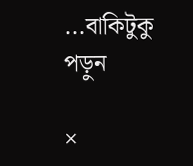...বাকিটুকু পড়ুন

×